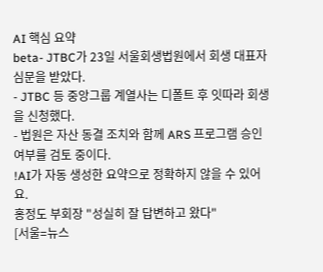AI 핵심 요약
beta- JTBC가 23일 서울회생법원에서 회생 대표자 심문을 받았다.
- JTBC 등 중앙그룹 계열사는 디폴트 후 잇따라 회생을 신청했다.
- 법원은 자산 동결 조치와 함께 ARS 프로그램 승인 여부를 검토 중이다.
!AI가 자동 생성한 요약으로 정확하지 않을 수 있어요.
홍정도 부회장 "성실히 잘 답변하고 왔다"
[서울=뉴스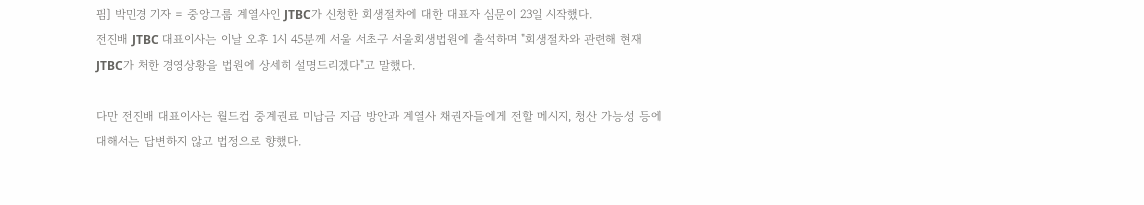핌] 박민경 기자 = 중앙그룹 계열사인 JTBC가 신청한 회생절차에 대한 대표자 심문이 23일 시작했다.
전진배 JTBC 대표이사는 이날 오후 1시 45분께 서울 서초구 서울회생법원에 출석하며 "회생절차와 관련해 현재 JTBC가 처한 경영상황을 법원에 상세히 설명드리겠다"고 말했다.

다만 전진배 대표이사는 월드컵 중계권료 미납금 지급 방안과 계열사 채권자들에게 전할 메시지, 청산 가능성 등에 대해서는 답변하지 않고 법정으로 향했다.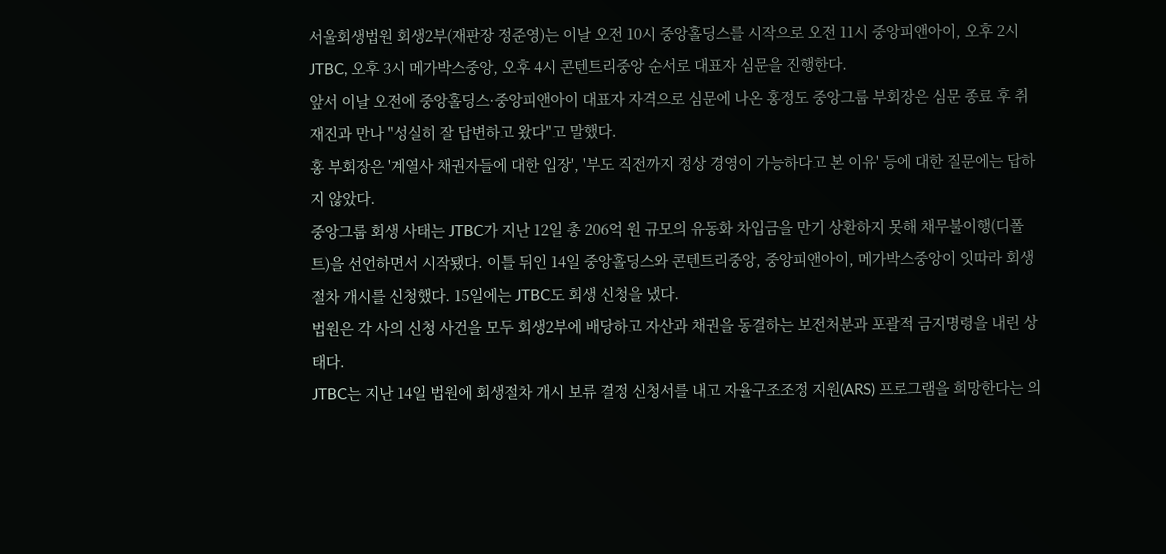서울회생법원 회생2부(재판장 정준영)는 이날 오전 10시 중앙홀딩스를 시작으로 오전 11시 중앙피앤아이, 오후 2시 JTBC, 오후 3시 메가박스중앙, 오후 4시 콘텐트리중앙 순서로 대표자 심문을 진행한다.
앞서 이날 오전에 중앙홀딩스·중앙피앤아이 대표자 자격으로 심문에 나온 홍정도 중앙그룹 부회장은 심문 종료 후 취재진과 만나 "성실히 잘 답변하고 왔다"고 말했다.
홍 부회장은 '계열사 채권자들에 대한 입장', '부도 직전까지 정상 경영이 가능하다고 본 이유' 등에 대한 질문에는 답하지 않았다.
중앙그룹 회생 사태는 JTBC가 지난 12일 총 206억 원 규모의 유동화 차입금을 만기 상환하지 못해 채무불이행(디폴트)을 선언하면서 시작됐다. 이틀 뒤인 14일 중앙홀딩스와 콘텐트리중앙, 중앙피앤아이, 메가박스중앙이 잇따라 회생절차 개시를 신청했다. 15일에는 JTBC도 회생 신청을 냈다.
법원은 각 사의 신청 사건을 모두 회생2부에 배당하고 자산과 채권을 동결하는 보전처분과 포괄적 금지명령을 내린 상태다.
JTBC는 지난 14일 법원에 회생절차 개시 보류 결정 신청서를 내고 자율구조조정 지원(ARS) 프로그램을 희망한다는 의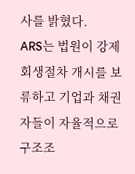사를 밝혔다.
ARS는 법원이 강제 회생절차 개시를 보류하고 기업과 채권자들이 자율적으로 구조조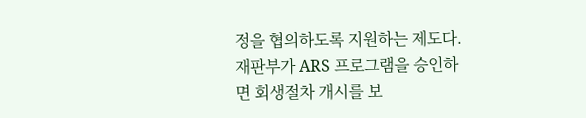정을 협의하도록 지원하는 제도다. 재판부가 ARS 프로그램을 승인하면 회생절차 개시를 보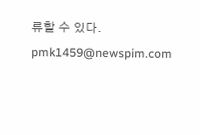류할 수 있다.
pmk1459@newspim.com